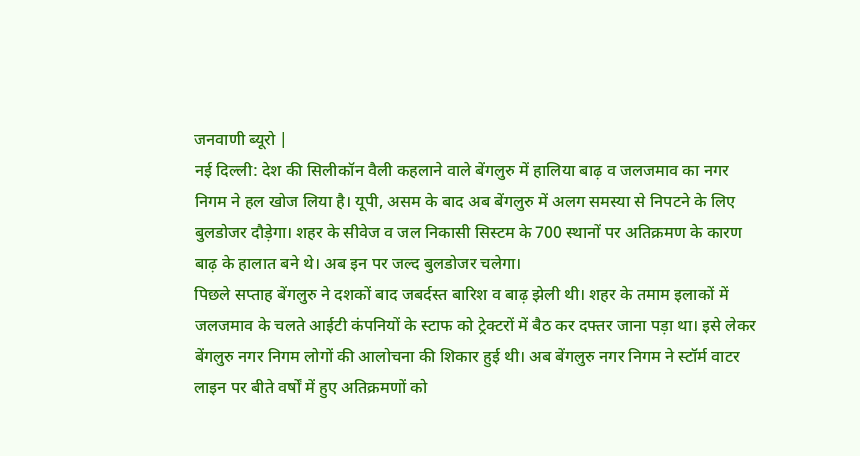जनवाणी ब्यूरो |
नई दिल्ली: देश की सिलीकॉन वैली कहलाने वाले बेंगलुरु में हालिया बाढ़ व जलजमाव का नगर निगम ने हल खोज लिया है। यूपी, असम के बाद अब बेंगलुरु में अलग समस्या से निपटने के लिए बुलडोजर दौड़ेगा। शहर के सीवेज व जल निकासी सिस्टम के 700 स्थानों पर अतिक्रमण के कारण बाढ़ के हालात बने थे। अब इन पर जल्द बुलडोजर चलेगा।
पिछले सप्ताह बेंगलुरु ने दशकों बाद जबर्दस्त बारिश व बाढ़ झेली थी। शहर के तमाम इलाकों में जलजमाव के चलते आईटी कंपनियों के स्टाफ को ट्रेक्टरों में बैठ कर दफ्तर जाना पड़ा था। इसे लेकर बेंगलुरु नगर निगम लोगों की आलोचना की शिकार हुई थी। अब बेंगलुरु नगर निगम ने स्टॉर्म वाटर लाइन पर बीते वर्षों में हुए अतिक्रमणों को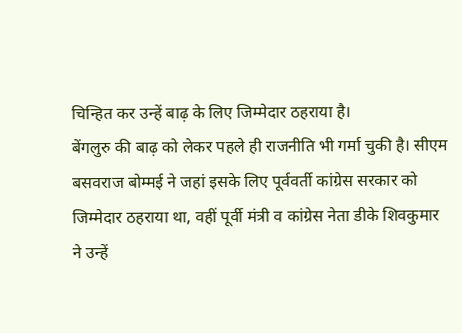चिन्हित कर उन्हें बाढ़ के लिए जिम्मेदार ठहराया है।
बेंगलुरु की बाढ़ को लेकर पहले ही राजनीति भी गर्मा चुकी है। सीएम बसवराज बोम्मई ने जहां इसके लिए पूर्ववर्ती कांग्रेस सरकार को जिम्मेदार ठहराया था, वहीं पूर्वी मंत्री व कांग्रेस नेता डीके शिवकुमार ने उन्हें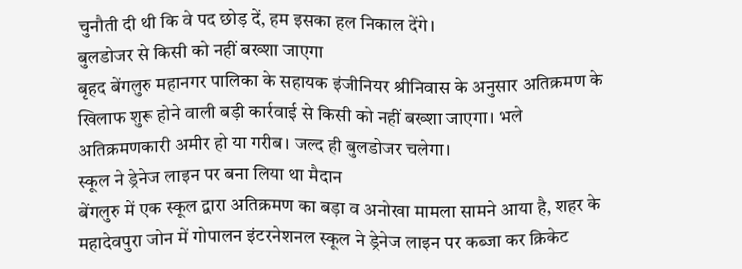चुनौती दी थी कि वे पद छोड़ दें, हम इसका हल निकाल देंगे।
बुलडोजर से किसी को नहीं बख्शा जाएगा
बृहद बेंगलुरु महानगर पालिका के सहायक इंजीनियर श्रीनिवास के अनुसार अतिक्रमण के खिलाफ शुरू होने वाली बड़ी कार्रवाई से किसी को नहीं बख्शा जाएगा। भले अतिक्रमणकारी अमीर हो या गरीब। जल्द ही बुलडोजर चलेगा।
स्कूल ने ड्रेनेज लाइन पर बना लिया था मैदान
बेंगलुरु में एक स्कूल द्वारा अतिक्रमण का बड़ा व अनोखा मामला सामने आया है, शहर के महादेवपुरा जोन में गोपालन इंटरनेशनल स्कूल ने ड्रेनेज लाइन पर कब्जा कर क्रिकेट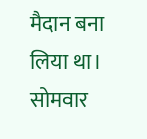मैदान बना लिया था। सोमवार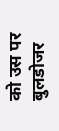को उस पर बुलडोजर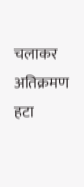चलाकर अतिक्रमण हटा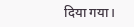दिया गया।